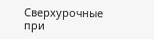Сверхурочные при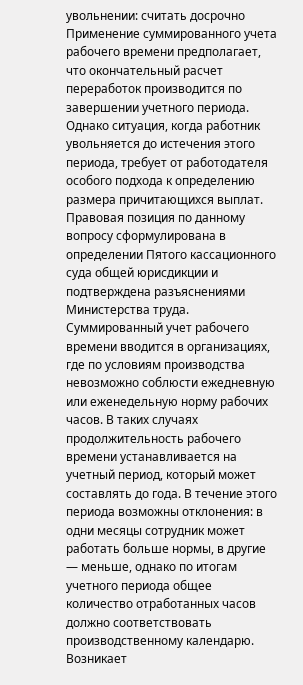увольнении: считать досрочно
Применение суммированного учета рабочего времени предполагает, что окончательный расчет переработок производится по завершении учетного периода. Однако ситуация, когда работник увольняется до истечения этого периода, требует от работодателя особого подхода к определению размера причитающихся выплат. Правовая позиция по данному вопросу сформулирована в определении Пятого кассационного суда общей юрисдикции и подтверждена разъяснениями Министерства труда.
Суммированный учет рабочего времени вводится в организациях, где по условиям производства невозможно соблюсти ежедневную или еженедельную норму рабочих часов. В таких случаях продолжительность рабочего времени устанавливается на учетный период, который может составлять до года. В течение этого периода возможны отклонения: в одни месяцы сотрудник может работать больше нормы, в другие — меньше, однако по итогам учетного периода общее количество отработанных часов должно соответствовать производственному календарю.
Возникает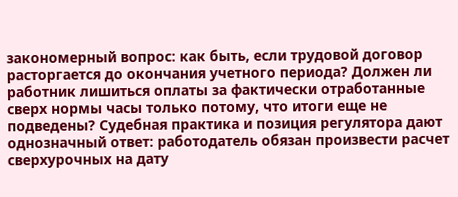закономерный вопрос: как быть, если трудовой договор расторгается до окончания учетного периода? Должен ли работник лишиться оплаты за фактически отработанные сверх нормы часы только потому, что итоги еще не подведены? Судебная практика и позиция регулятора дают однозначный ответ: работодатель обязан произвести расчет сверхурочных на дату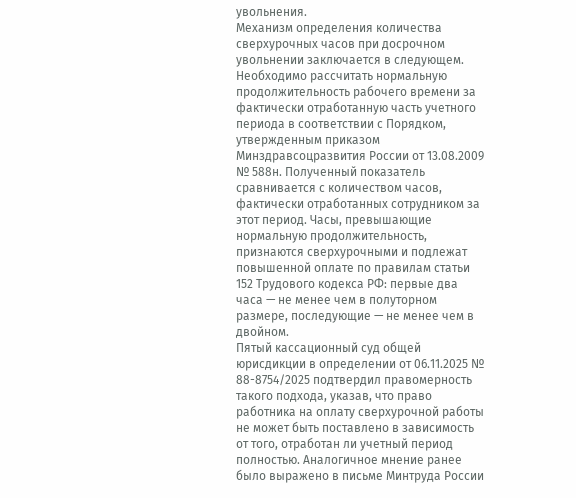увольнения.
Механизм определения количества сверхурочных часов при досрочном увольнении заключается в следующем. Необходимо рассчитать нормальную продолжительность рабочего времени за фактически отработанную часть учетного периода в соответствии с Порядком, утвержденным приказом Минздравсоцразвития России от 13.08.2009 № 588н. Полученный показатель сравнивается с количеством часов, фактически отработанных сотрудником за этот период. Часы, превышающие нормальную продолжительность, признаются сверхурочными и подлежат повышенной оплате по правилам статьи 152 Трудового кодекса РФ: первые два часа — не менее чем в полуторном размере, последующие — не менее чем в двойном.
Пятый кассационный суд общей юрисдикции в определении от 06.11.2025 № 88-8754/2025 подтвердил правомерность такого подхода, указав, что право работника на оплату сверхурочной работы не может быть поставлено в зависимость от того, отработан ли учетный период полностью. Аналогичное мнение ранее было выражено в письме Минтруда России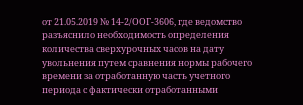от 21.05.2019 № 14-2/ООГ-3606, где ведомство разъяснило необходимость определения количества сверхурочных часов на дату увольнения путем сравнения нормы рабочего времени за отработанную часть учетного периода с фактически отработанными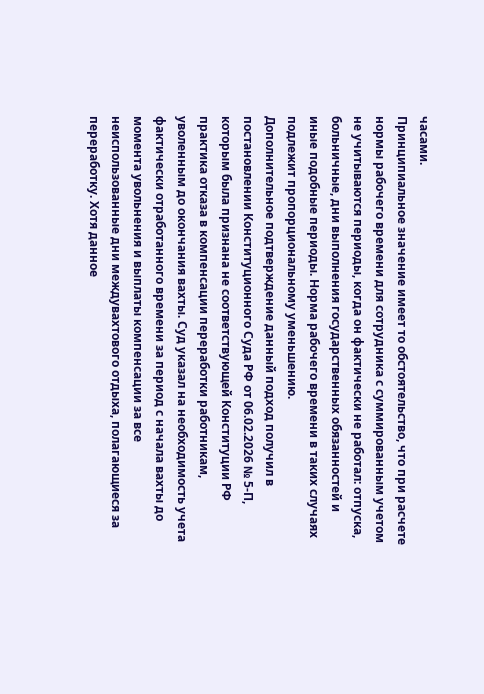часами.
Принципиальное значение имеет то обстоятельство, что при расчете нормы рабочего времени для сотрудника с суммированным учетом не учитываются периоды, когда он фактически не работал: отпуска, больничные, дни выполнения государственных обязанностей и иные подобные периоды. Норма рабочего времени в таких случаях подлежит пропорциональному уменьшению.
Дополнительное подтверждение данный подход получил в постановлении Конституционного Суда РФ от 06.02.2026 № 5-П, которым была признана не соответствующей Конституции РФ практика отказа в компенсации переработки работникам, уволенным до окончания вахты. Суд указал на необходимость учета фактически отработанного времени за период с начала вахты до момента увольнения и выплаты компенсации за все неиспользованные дни междувахтового отдыха, полагающиеся за переработку. Хотя данное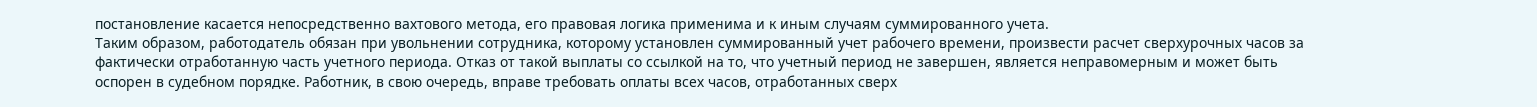постановление касается непосредственно вахтового метода, его правовая логика применима и к иным случаям суммированного учета.
Таким образом, работодатель обязан при увольнении сотрудника, которому установлен суммированный учет рабочего времени, произвести расчет сверхурочных часов за фактически отработанную часть учетного периода. Отказ от такой выплаты со ссылкой на то, что учетный период не завершен, является неправомерным и может быть оспорен в судебном порядке. Работник, в свою очередь, вправе требовать оплаты всех часов, отработанных сверх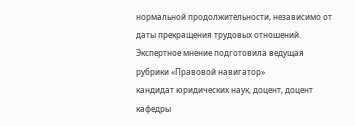нормальной продолжительности, независимо от даты прекращения трудовых отношений.
Экспертное мнение подготовила ведущая рубрики «Правовой навигатор»
кандидат юридических наук, доцент, доцент кафедры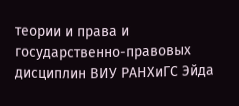теории и права и государственно-правовых дисциплин ВИУ РАНХиГС Эйда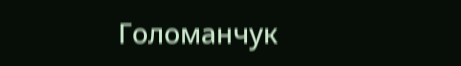Голоманчук